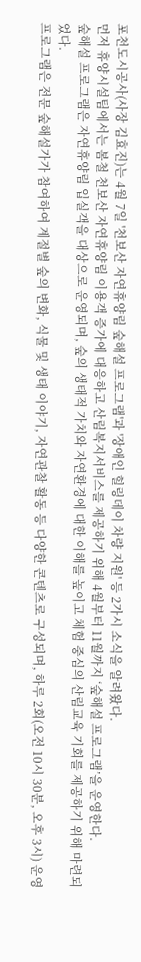포천도시공사(사장 김효진)는 4월 7일 '천보산 자연휴양림 숲해설 프로그램'과 '장애인 힐링데이 차량 지원' 등 2가시 소식을 알려왔다.
먼저 휴양시설팀에서는 봄철 천보산 자연휴양림 이용객 증가에 대응하고 산림복지서비스를 제공하기 위해 4월부터 11월까지 ‘숲해설 프로그램’을 운영한다.
숲해설 프로그램은 자연휴양림 입실객을 대상으로 운영되며, 숲의 생태적 가치와 자연환경에 대한 이해를 높이고 체험 중심의 산림교육 기회를 제공하기 위해 마련되었다.
프로그램은 전문 숲해설가가 참여하여 계절별 숲의 변화, 식물 및 생태 이야기, 자연관찰 활동 등 다양한 콘텐츠로 구성되며, 하루 2회(오전 10시 30분, 오후 3시) 운영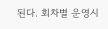된다. 회차별 운영시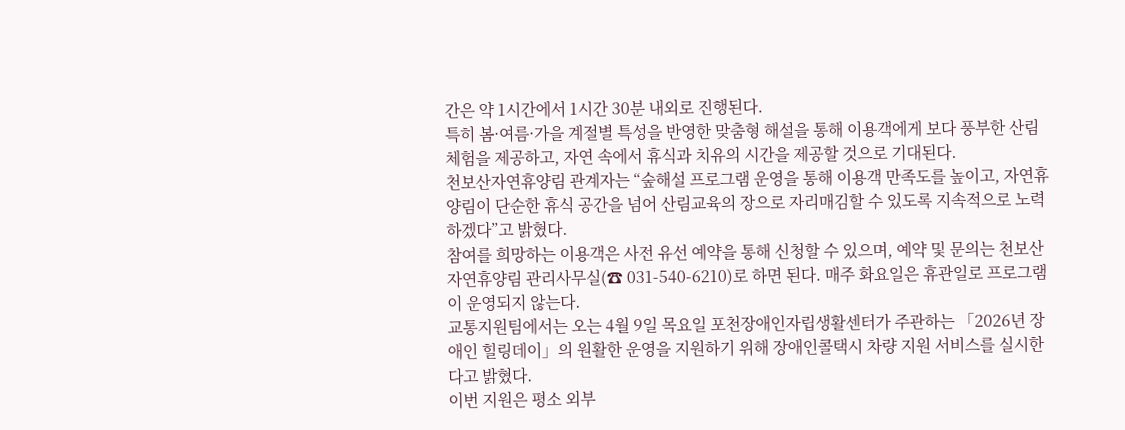간은 약 1시간에서 1시간 30분 내외로 진행된다.
특히 봄·여름·가을 계절별 특성을 반영한 맞춤형 해설을 통해 이용객에게 보다 풍부한 산림 체험을 제공하고, 자연 속에서 휴식과 치유의 시간을 제공할 것으로 기대된다.
천보산자연휴양림 관계자는 “숲해설 프로그램 운영을 통해 이용객 만족도를 높이고, 자연휴양림이 단순한 휴식 공간을 넘어 산림교육의 장으로 자리매김할 수 있도록 지속적으로 노력하겠다”고 밝혔다.
참여를 희망하는 이용객은 사전 유선 예약을 통해 신청할 수 있으며, 예약 및 문의는 천보산자연휴양림 관리사무실(☎ 031-540-6210)로 하면 된다. 매주 화요일은 휴관일로 프로그램이 운영되지 않는다.
교통지원팀에서는 오는 4월 9일 목요일 포천장애인자립생활센터가 주관하는 「2026년 장애인 힐링데이」의 원활한 운영을 지원하기 위해 장애인콜택시 차량 지원 서비스를 실시한다고 밝혔다.
이번 지원은 평소 외부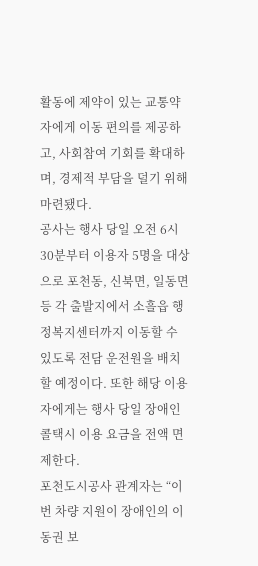활동에 제약이 있는 교통약자에게 이동 편의를 제공하고, 사회참여 기회를 확대하며, 경제적 부담을 덜기 위해 마련됐다.
공사는 행사 당일 오전 6시 30분부터 이용자 5명을 대상으로 포천동, 신북면, 일동면 등 각 출발지에서 소흘읍 행정복지센터까지 이동할 수 있도록 전담 운전원을 배치할 예정이다. 또한 해당 이용자에게는 행사 당일 장애인콜택시 이용 요금을 전액 면제한다.
포천도시공사 관계자는 “이번 차량 지원이 장애인의 이동권 보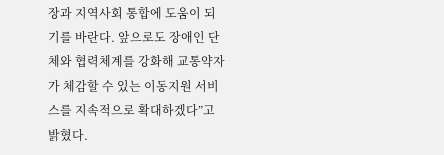장과 지역사회 통합에 도움이 되기를 바란다. 앞으로도 장애인 단체와 협력체계를 강화해 교통약자가 체감할 수 있는 이동지원 서비스를 지속적으로 확대하겠다”고 밝혔다.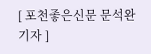[ 포천좋은신문 문석완 기자 ]